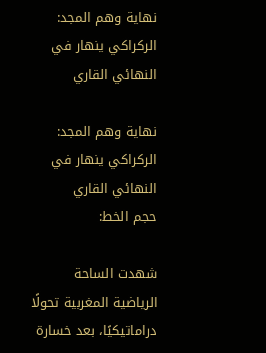نهاية وهم المجد: الركراكي ينهار في النهائي القاري

نهاية وهم المجد: الركراكي ينهار في النهائي القاري
حجم الخط:

شهدت الساحة الرياضية المغربية تحولًا دراماتيكيًا، بعد خسارة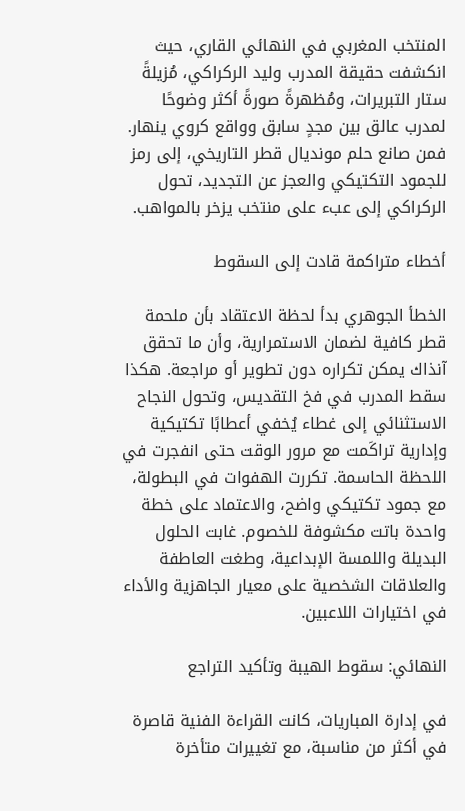المنتخب المغربي في النهائي القاري، حيث انكشفت حقيقة المدرب وليد الركراكي، مُزيلةً ستار التبريرات، ومُظهرةً صورةً أكثر وضوحًا لمدرب عالق بين مجدٍ سابق وواقع كروي ينهار. فمن صانع حلم مونديال قطر التاريخي، إلى رمز للجمود التكتيكي والعجز عن التجديد، تحول الركراكي إلى عبء على منتخب يزخر بالمواهب.

أخطاء متراكمة قادت إلى السقوط

الخطأ الجوهري بدأ لحظة الاعتقاد بأن ملحمة قطر كافية لضمان الاستمرارية، وأن ما تحقق آنذاك يمكن تكراره دون تطوير أو مراجعة. هكذا سقط المدرب في فخ التقديس، وتحول النجاح الاستثنائي إلى غطاء يُخفي أعطابًا تكتيكية وإدارية تراكَمت مع مرور الوقت حتى انفجرت في اللحظة الحاسمة. تكررت الهفوات في البطولة، مع جمود تكتيكي واضح، والاعتماد على خطة واحدة باتت مكشوفة للخصوم. غابت الحلول البديلة واللمسة الإبداعية، وطغت العاطفة والعلاقات الشخصية على معيار الجاهزية والأداء في اختيارات اللاعبين.

النهائي: سقوط الهيبة وتأكيد التراجع

في إدارة المباريات، كانت القراءة الفنية قاصرة في أكثر من مناسبة، مع تغييرات متأخرة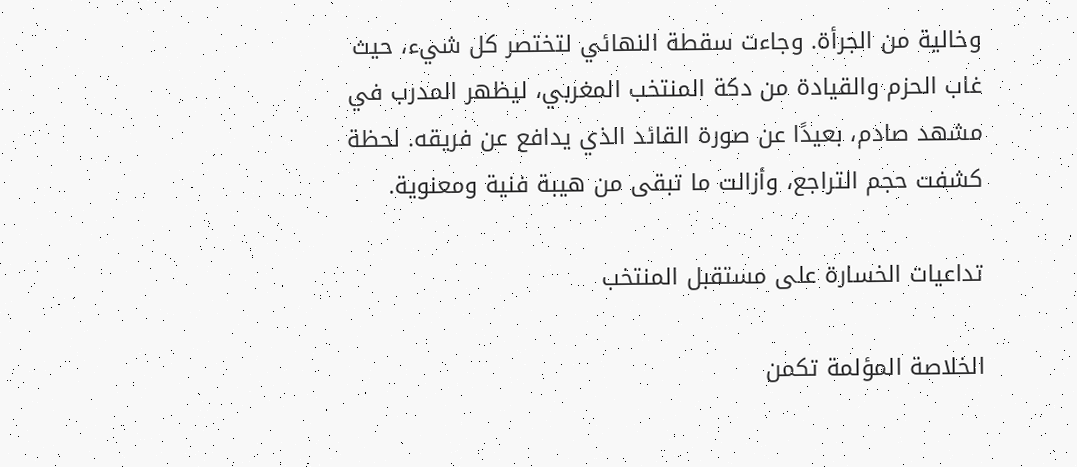وخالية من الجرأة. وجاءت سقطة النهائي لتختصر كل شيء، حيث غاب الحزم والقيادة من دكة المنتخب المغربي، ليظهر المدرب في مشهد صادم، بعيدًا عن صورة القائد الذي يدافع عن فريقه. لحظة كشفت حجم التراجع، وأزالت ما تبقى من هيبة فنية ومعنوية.

تداعيات الخسارة على مستقبل المنتخب

الخلاصة المؤلمة تكمن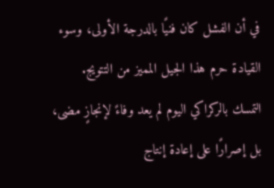في أن الفشل كان فنيًا بالدرجة الأولى، وسوء القيادة حرم هذا الجيل المميز من التتويج. التمسك بالركراكي اليوم لم يعد وفاءً لإنجازٍ مضى، بل إصرارًا على إعادة إنتاج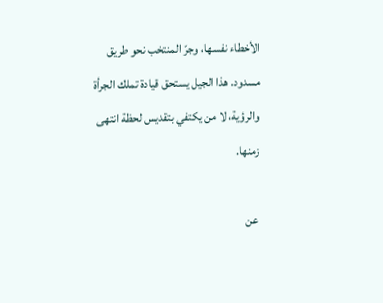الأخطاء نفسها، وجرّ المنتخب نحو طريق مسدود. هذا الجيل يستحق قيادة تملك الجرأة والرؤية، لا من يكتفي بتقديس لحظة انتهى زمنها.

عن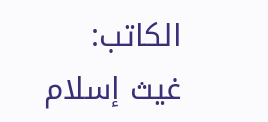الكاتب: غيث إسلام